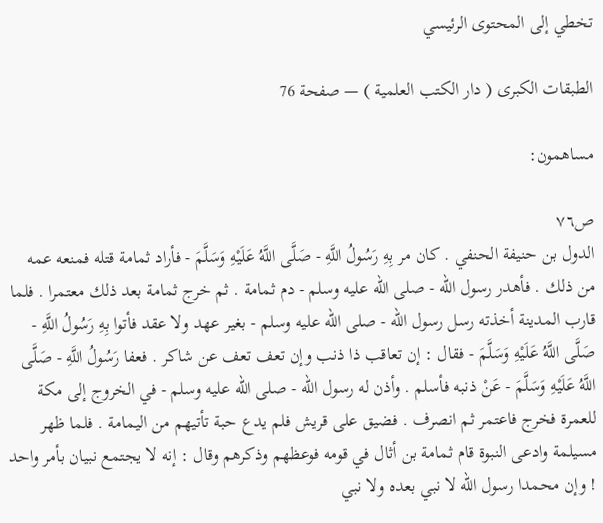تخطي إلى المحتوى الرئيسي

الطبقات الكبرى ( دار الكتب العلمية ) — صفحة 76

مساهمون:

ص٧٦
الدول بن حنيفة الحنفي . كان مر بِهِ رَسُولُ اللَّهِ - صَلَّى اللَّهُ عَلَيْهِ وَسَلَّمَ - فأراد ثمامة قتله فمنعه عمه من ذلك . فأهدر رسول الله - صلى الله عليه وسلم - دم ثمامة . ثم خرج ثمامة بعد ذلك معتمرا . فلما قارب المدينة أخذته رسل رسول الله - صلى الله عليه وسلم - بغير عهد ولا عقد فأتوا بِهِ رَسُولُ اللَّهِ - صَلَّى اللَّهُ عَلَيْهِ وَسَلَّمَ - فقال : إن تعاقب ذا ذنب وإن تعف تعف عن شاكر . فعفا رَسُولُ اللَّهِ - صَلَّى اللَّهُ عَلَيْهِ وَسَلَّمَ - عَنْ ذنبه فأسلم . وأذن له رسول الله - صلى الله عليه وسلم - في الخروج إلى مكة للعمرة فخرج فاعتمر ثم انصرف . فضيق على قريش فلم يدع حبة تأتيهم من اليمامة . فلما ظهر مسيلمة وادعى النبوة قام ثمامة بن أثال في قومه فوعظهم وذكرهم وقال : إنه لا يجتمع نبيان بأمر واحد ! وإن محمدا رسول الله لا نبي بعده ولا نبي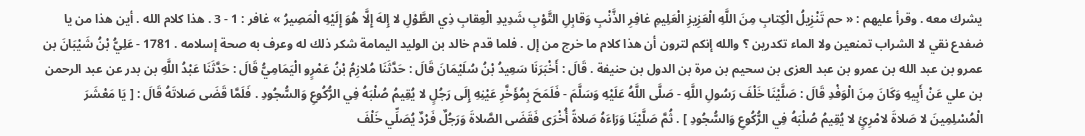يشرك معه . وقرأ عليهم : « حم تَنْزِيلُ الْكِتابِ مِنَ اللَّهِ الْعَزِيزِ الْعَلِيمِ غافِرِ الذَّنْبِ وَقابِلِ التَّوْبِ شَدِيدِ الْعِقابِ ذِي الطَّوْلِ لا إِلهَ إِلَّا هُوَ إِلَيْهِ الْمَصِيرُ » غافر : 1 - 3 . هذا كلام الله . أين هذا من يا ضفدع نقي لا الشراب تمنعين ولا الماء تكدرين ؟ والله إنكم لترون أن هذا كلام ما خرج من إل . فلما قدم خالد بن الوليد اليمامة شكر ذلك له وعرف به صحة إسلامه . 1781 - عَلِيُّ بْنُ شَيْبَانَ بن عمرو بن عبد الله بن عمرو بن عبد العزى بن سحيم بن مرة بن الدول بن حنيفة . قَالَ : أَخْبَرَنَا سَعِيدُ بْنُ سُلَيْمَانَ قَالَ : حَدَّثَنَا مُلازِمُ بْنُ عَمْرٍو الْيَمَامِيُّ قَالَ : حَدَّثَنَا عَبْدُ اللَّهِ بن بدر عن عبد الرحمن بن علي عَنْ أَبِيهِ وَكَانَ مِنَ الْوَفْدِ قَالَ : صَلَّيْنَا خَلْفَ رَسُولِ اللَّهِ - صَلَّى اللَّهُ عَلَيْهِ وَسَلَّمَ - فَلَمَحَ بِمُؤَخَّرِ عَيْنِهِ إِلَى رَجُلٍ لا يُقِيمُ صُلْبَهُ فِي الرُّكُوعِ وَالسُّجُودِ . فَلَمَّا قَضَى صَلاتَهُ قَالَ : [ يَا مَعْشَرَ الْمُسْلِمِينَ لا صَلاةَ لامْرِئٍ لا يُقِيمُ صُلْبَهُ فِي الرُّكُوعِ وَالسُّجُودِ ] . ثُمَّ صَلَّيْنَا وَرَاءَهُ صَلاةً أُخْرَى فَقَضَى الصَّلاةَ وَرَجُلٌ فَرْدٌ يُصَلِّي خَلْفَ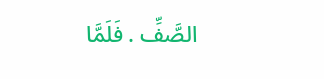الصَّفِّ . فَلَمَّا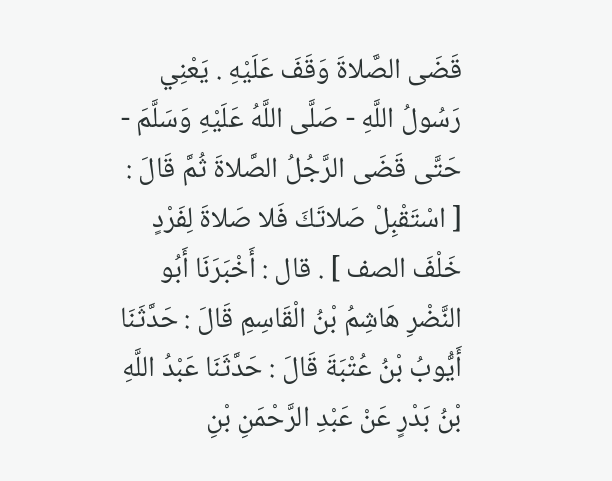قَضَى الصَّلاةَ وَقَفَ عَلَيْهِ . يَعْنِي رَسُولُ اللَّهِ - صَلَّى اللَّهُ عَلَيْهِ وَسَلَّمَ - حَتَّى قَضَى الرَّجُلُ الصَّلاةَ ثُمَّ قَالَ : [ اسْتَقْبِلْ صَلاتَكَ فَلا صَلاةَ لِفَرْدٍ خَلْفَ الصف ] . قال : أَخْبَرَنَا أَبُو النَّضْرِ هَاشِمُ بْنُ الْقَاسِمِ قَالَ : حَدَّثَنَا أَيُّوبُ بْنُ عُتْبَةَ قَالَ : حَدَّثَنَا عَبْدُ اللَّهِ بْنُ بَدْرٍ عَنْ عَبْدِ الرَّحْمَنِ بْنِ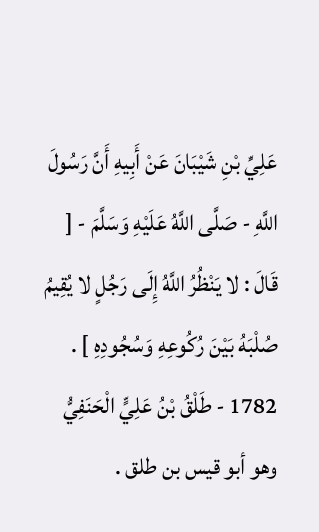عَلِيِّ بْنِ شَيْبَانَ عَنْ أَبِيهِ أَنَّ رَسُولَ اللَّهِ - صَلَّى اللَّهُ عَلَيْهِ وَسَلَّمَ - [ قَالَ : لا يَنْظُرُ اللَّهُ إِلَى رَجُلٍ لا يُقِيمُ صُلْبَهُ بَيْنَ رُكُوعِهِ وَسُجُودِهِ ] . 1782 - طَلْقُ بْنُ عَلِيٍّ الْحَنَفِيُّ وهو أبو قيس بن طلق .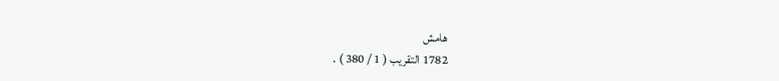هامش
1782 التقريب ( 1 / 380 ) .